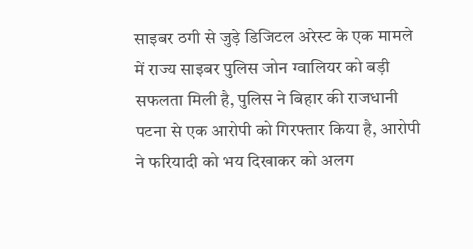साइबर ठगी से जुड़े डिजिटल अरेस्ट के एक मामले में राज्य साइबर पुलिस जोन ग्वालियर को बड़ी सफलता मिली है, पुलिस ने बिहार की राजधानी पटना से एक आरोपी को गिरफ्तार किया है, आरोपी ने फरियादी को भय दिखाकर को अलग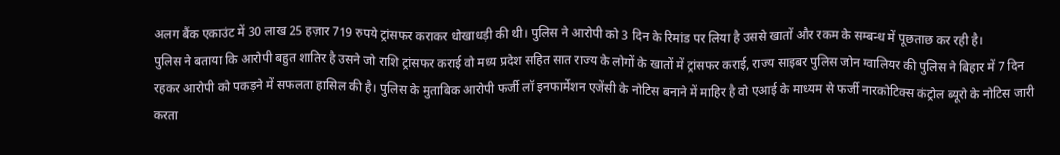अलग बैंक एकाउंट में 30 लाख 25 हज़ार 719 रुपये ट्रांसफर कराकर धोखाधड़ी की थी। पुलिस ने आरोपी को 3 दिन के रिमांड पर लिया है उससे खातों और रकम के सम्बन्ध में पूछताछ कर रही है।
पुलिस ने बताया कि आरोपी बहुत शातिर है उसने जो राशि ट्रांसफर कराई वो मध्य प्रदेश सहित सात राज्य के लोगों के खातों में ट्रांसफर कराई, राज्य साइबर पुलिस जोन ग्वालियर की पुलिस ने बिहार में 7 दिन रहकर आरोपी को पकड़ने में सफलता हासिल की है। पुलिस के मुताबिक आरोपी फर्जी लॉ इनफार्मेशन एजेंसी के नोटिस बनाने में माहिर है वो एआई के माध्यम से फर्जी नारकोटिक्स कंट्रोल ब्यूरो के नोटिस जारी करता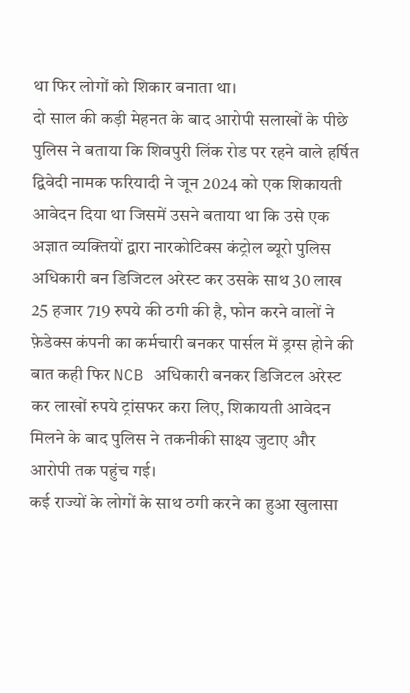था फिर लोगों को शिकार बनाता था।
दो साल की कड़ी मेहनत के बाद आरोपी सलाखों के पीछे
पुलिस ने बताया कि शिवपुरी लिंक रोड पर रहने वाले हर्षित द्विवेदी नामक फरियादी ने जून 2024 को एक शिकायती आवेदन दिया था जिसमें उसने बताया था कि उसे एक अज्ञात व्यक्तियों द्वारा नारकोटिक्स कंट्रोल ब्यूरो पुलिस अधिकारी बन डिजिटल अरेस्ट कर उसके साथ 30 लाख 25 हजार 719 रुपये की ठगी की है, फोन करने वालों ने फ़ेडेक्स कंपनी का कर्मचारी बनकर पार्सल में ड्रग्स होने की बात कही फिर NCB अधिकारी बनकर डिजिटल अरेस्ट कर लाखों रुपये ट्रांसफर करा लिए, शिकायती आवेदन मिलने के बाद पुलिस ने तकनीकी साक्ष्य जुटाए और आरोपी तक पहुंच गई।
कई राज्यों के लोगों के साथ ठगी करने का हुआ खुलासा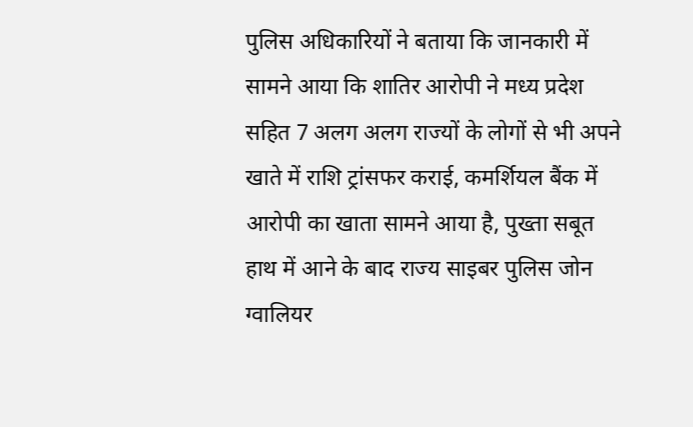पुलिस अधिकारियों ने बताया कि जानकारी में सामने आया कि शातिर आरोपी ने मध्य प्रदेश सहित 7 अलग अलग राज्यों के लोगों से भी अपने खाते में राशि ट्रांसफर कराई, कमर्शियल बैंक में आरोपी का खाता सामने आया है, पुख्ता सबूत हाथ में आने के बाद राज्य साइबर पुलिस जोन ग्वालियर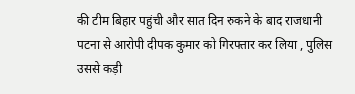की टीम बिहार पहुंची और सात दिन रुकने के बाद राजधानी पटना से आरोपी दीपक कुमार को गिरफ्तार कर लिया , पुलिस उससे कड़ी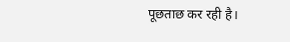पूछताछ कर रही है।